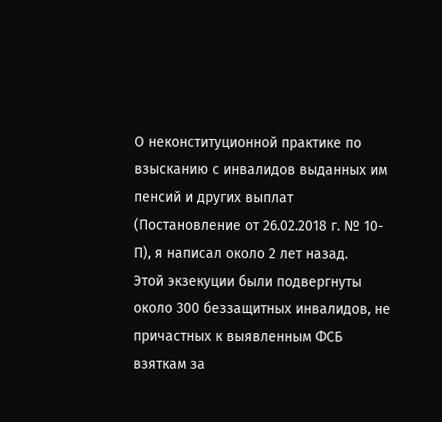О неконституционной практике по взысканию с инвалидов выданных им пенсий и других выплат (Постановление от 26.02.2018 г. № 10-П), я написал около 2 лет назад.
Этой экзекуции были подвергнуты около 300 беззащитных инвалидов, не причастных к выявленным ФСБ взяткам за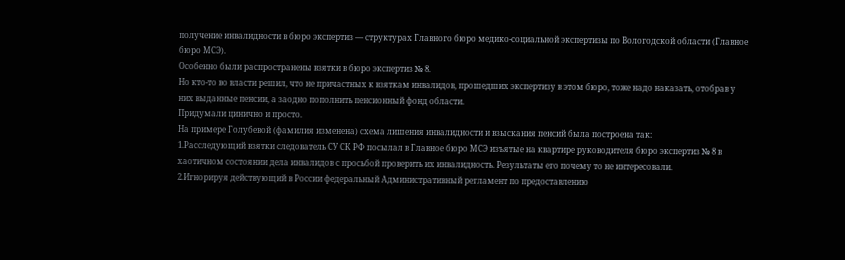получение инвалидности в бюро экспертиз — структурах Главного бюро медико-социальной экспертизы по Вологодской области (Главное бюро МСЭ).
Особенно были распространены взятки в бюро экспертиз № 8.
Но кто-то во власти решил, что не причастных к взяткам инвалидов, прошедших экспертизу в этом бюро, тоже надо наказать, отобрав у них выданные пенсии, а заодно пополнить пенсионный фонд области.
Придумали цинично и просто.
На примере Голубевой (фамилия изменена) схема лишения инвалидности и взыскания пенсий была построена так:
1.Расследующий взятки следователь СУ СК РФ посылал в Главное бюро МСЭ изъятые на квартире руководителя бюро экспертиз № 8 в хаотичном состоянии дела инвалидов с просьбой проверить их инвалидность. Результаты его почему то не интересовали.
2.Игнорируя действующий в России федеральный Административный регламент по предоставлению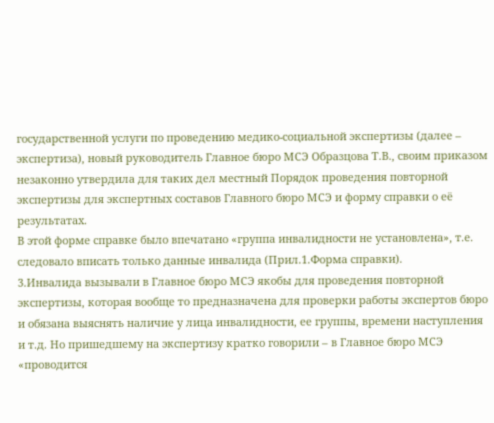государственной услуги по проведению медико-социальной экспертизы (далее – экспертиза), новый руководитель Главное бюро МСЭ Образцова Т.В., своим приказом незаконно утвердила для таких дел местный Порядок проведения повторной экспертизы для экспертных составов Главного бюро МСЭ и форму справки о её результатах.
В этой форме справке было впечатано «группа инвалидности не установлена», т.е. следовало вписать только данные инвалида (Прил.1.Форма справки).
3.Инвалида вызывали в Главное бюро МСЭ якобы для проведения повторной экспертизы, которая вообще то предназначена для проверки работы экспертов бюро и обязана выяснять наличие у лица инвалидности, ее группы, времени наступления и т.д. Но пришедшему на экспертизу кратко говорили – в Главное бюро МСЭ «проводится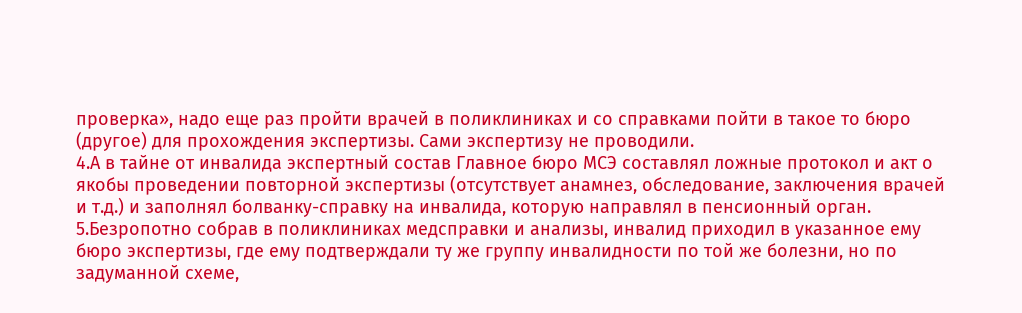проверка», надо еще раз пройти врачей в поликлиниках и со справками пойти в такое то бюро (другое) для прохождения экспертизы. Сами экспертизу не проводили.
4.А в тайне от инвалида экспертный состав Главное бюро МСЭ составлял ложные протокол и акт о якобы проведении повторной экспертизы (отсутствует анамнез, обследование, заключения врачей и т.д.) и заполнял болванку-справку на инвалида, которую направлял в пенсионный орган.
5.Безропотно собрав в поликлиниках медсправки и анализы, инвалид приходил в указанное ему бюро экспертизы, где ему подтверждали ту же группу инвалидности по той же болезни, но по задуманной схеме,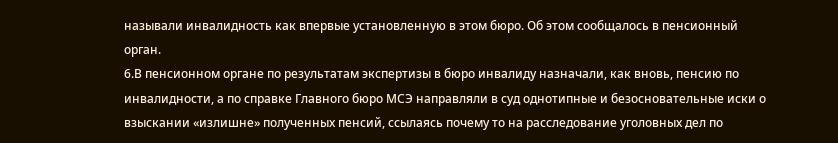называли инвалидность как впервые установленную в этом бюро. Об этом сообщалось в пенсионный орган.
6.В пенсионном органе по результатам экспертизы в бюро инвалиду назначали, как вновь, пенсию по инвалидности, а по справке Главного бюро МСЭ направляли в суд однотипные и безосновательные иски о взыскании «излишне» полученных пенсий, ссылаясь почему то на расследование уголовных дел по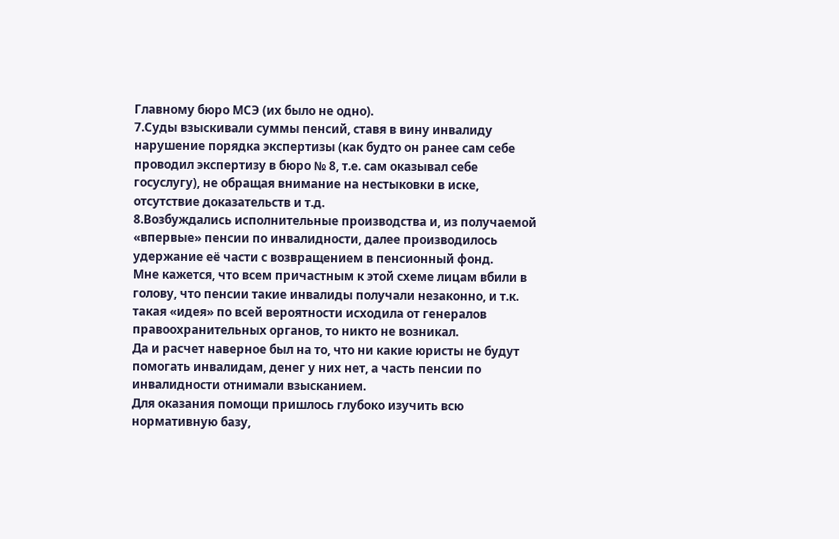Главному бюро МСЭ (их было не одно).
7.Суды взыскивали суммы пенсий, ставя в вину инвалиду нарушение порядка экспертизы (как будто он ранее сам себе проводил экспертизу в бюро № 8, т.е. сам оказывал себе госуслугу), не обращая внимание на нестыковки в иске, отсутствие доказательств и т.д.
8.Возбуждались исполнительные производства и, из получаемой «впервые» пенсии по инвалидности, далее производилось удержание её части с возвращением в пенсионный фонд.
Мне кажется, что всем причастным к этой схеме лицам вбили в голову, что пенсии такие инвалиды получали незаконно, и т.к. такая «идея» по всей вероятности исходила от генералов правоохранительных органов, то никто не возникал.
Да и расчет наверное был на то, что ни какие юристы не будут помогать инвалидам, денег у них нет, а часть пенсии по инвалидности отнимали взысканием.
Для оказания помощи пришлось глубоко изучить всю нормативную базу,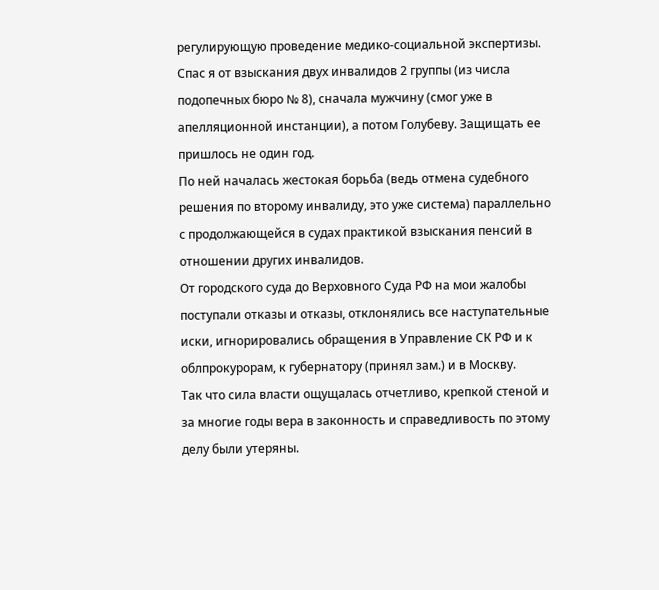регулирующую проведение медико-социальной экспертизы.
Спас я от взыскания двух инвалидов 2 группы (из числа подопечных бюро № 8), сначала мужчину (смог уже в апелляционной инстанции), а потом Голубеву. Защищать ее пришлось не один год.
По ней началась жестокая борьба (ведь отмена судебного решения по второму инвалиду, это уже система) параллельно с продолжающейся в судах практикой взыскания пенсий в отношении других инвалидов.
От городского суда до Верховного Суда РФ на мои жалобы поступали отказы и отказы, отклонялись все наступательные иски, игнорировались обращения в Управление СК РФ и к облпрокурорам, к губернатору (принял зам.) и в Москву.
Так что сила власти ощущалась отчетливо, крепкой стеной и за многие годы вера в законность и справедливость по этому делу были утеряны.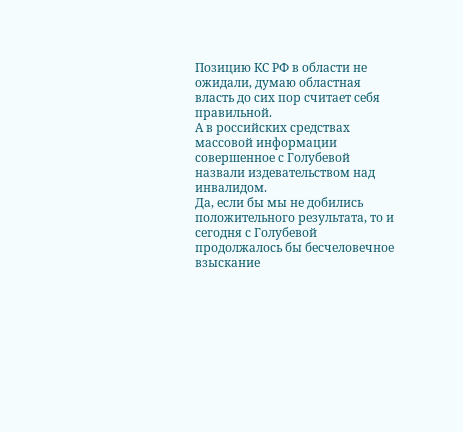Позицию КС РФ в области не ожидали, думаю областная власть до сих пор считает себя правильной.
А в российских средствах массовой информации совершенное с Голубевой назвали издевательством над инвалидом.
Да, если бы мы не добились положительного результата, то и сегодня с Голубевой продолжалось бы бесчеловечное взыскание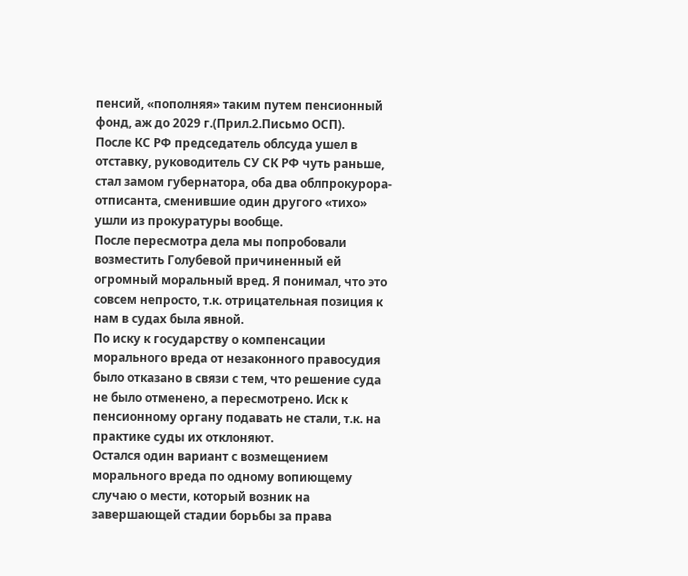пенсий, «пополняя» таким путем пенсионный фонд, аж до 2029 г.(Прил.2.Письмо ОСП).
После КС РФ председатель облсуда ушел в отставку, руководитель СУ СК РФ чуть раньше, стал замом губернатора, оба два облпрокурора-отписанта, сменившие один другого «тихо» ушли из прокуратуры вообще.
После пересмотра дела мы попробовали возместить Голубевой причиненный ей огромный моральный вред. Я понимал, что это совсем непросто, т.к. отрицательная позиция к нам в судах была явной.
По иску к государству о компенсации морального вреда от незаконного правосудия было отказано в связи с тем, что решение суда не было отменено, а пересмотрено. Иск к пенсионному органу подавать не стали, т.к. на практике суды их отклоняют.
Остался один вариант с возмещением морального вреда по одному вопиющему случаю о мести, который возник на завершающей стадии борьбы за права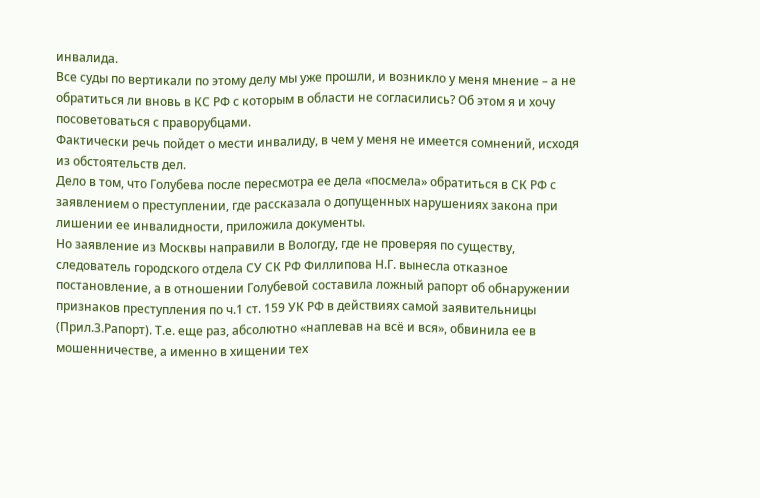инвалида.
Все суды по вертикали по этому делу мы уже прошли, и возникло у меня мнение – а не обратиться ли вновь в КС РФ с которым в области не согласились? Об этом я и хочу посоветоваться с праворубцами.
Фактически речь пойдет о мести инвалиду, в чем у меня не имеется сомнений, исходя из обстоятельств дел.
Дело в том, что Голубева после пересмотра ее дела «посмела» обратиться в СК РФ с заявлением о преступлении, где рассказала о допущенных нарушениях закона при лишении ее инвалидности, приложила документы.
Но заявление из Москвы направили в Вологду, где не проверяя по существу, следователь городского отдела СУ СК РФ Филлипова Н.Г. вынесла отказное постановление, а в отношении Голубевой составила ложный рапорт об обнаружении признаков преступления по ч.1 ст. 159 УК РФ в действиях самой заявительницы (Прил.3.Рапорт). Т.е. еще раз, абсолютно «наплевав на всё и вся», обвинила ее в мошенничестве, а именно в хищении тех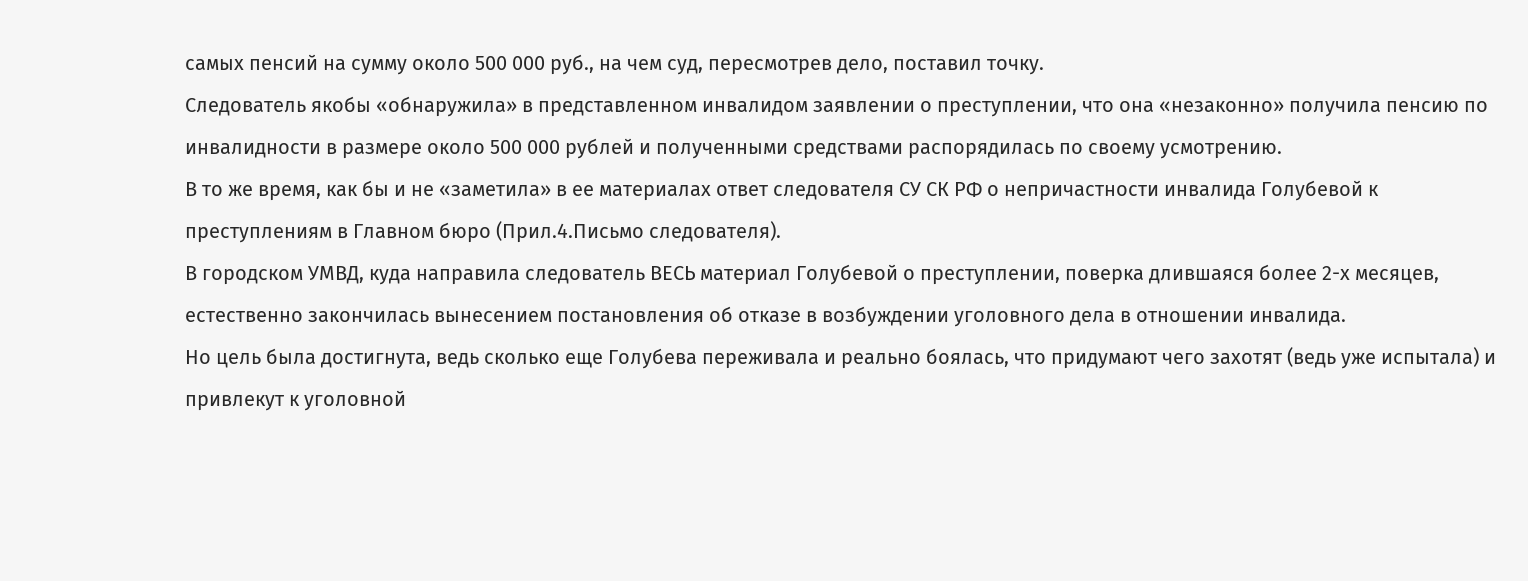самых пенсий на сумму около 500 000 руб., на чем суд, пересмотрев дело, поставил точку.
Следователь якобы «обнаружила» в представленном инвалидом заявлении о преступлении, что она «незаконно» получила пенсию по инвалидности в размере около 500 000 рублей и полученными средствами распорядилась по своему усмотрению.
В то же время, как бы и не «заметила» в ее материалах ответ следователя СУ СК РФ о непричастности инвалида Голубевой к преступлениям в Главном бюро (Прил.4.Письмо следователя).
В городском УМВД, куда направила следователь ВЕСЬ материал Голубевой о преступлении, поверка длившаяся более 2-х месяцев, естественно закончилась вынесением постановления об отказе в возбуждении уголовного дела в отношении инвалида.
Но цель была достигнута, ведь сколько еще Голубева переживала и реально боялась, что придумают чего захотят (ведь уже испытала) и привлекут к уголовной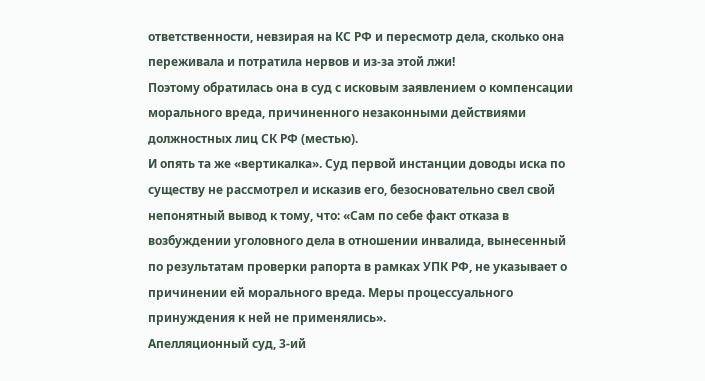ответственности, невзирая на КС РФ и пересмотр дела, сколько она переживала и потратила нервов и из-за этой лжи!
Поэтому обратилась она в суд с исковым заявлением о компенсации морального вреда, причиненного незаконными действиями должностных лиц СК РФ (местью).
И опять та же «вертикалка». Суд первой инстанции доводы иска по существу не рассмотрел и исказив его, безосновательно свел свой непонятный вывод к тому, что: «Сам по себе факт отказа в возбуждении уголовного дела в отношении инвалида, вынесенный по результатам проверки рапорта в рамках УПК РФ, не указывает о причинении ей морального вреда. Меры процессуального принуждения к ней не применялись».
Апелляционный суд, 3-ий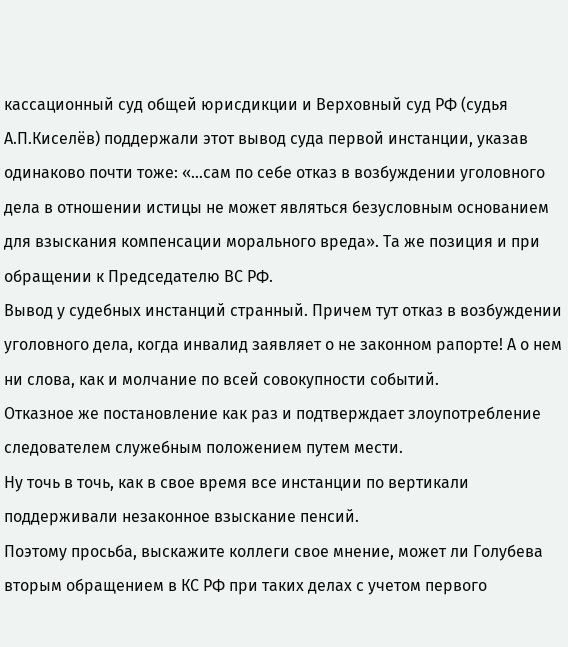кассационный суд общей юрисдикции и Верховный суд РФ (судья А.П.Киселёв) поддержали этот вывод суда первой инстанции, указав одинаково почти тоже: «…сам по себе отказ в возбуждении уголовного дела в отношении истицы не может являться безусловным основанием для взыскания компенсации морального вреда». Та же позиция и при обращении к Председателю ВС РФ.
Вывод у судебных инстанций странный. Причем тут отказ в возбуждении уголовного дела, когда инвалид заявляет о не законном рапорте! А о нем ни слова, как и молчание по всей совокупности событий.
Отказное же постановление как раз и подтверждает злоупотребление следователем служебным положением путем мести.
Ну точь в точь, как в свое время все инстанции по вертикали поддерживали незаконное взыскание пенсий.
Поэтому просьба, выскажите коллеги свое мнение, может ли Голубева вторым обращением в КС РФ при таких делах с учетом первого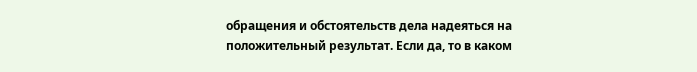обращения и обстоятельств дела надеяться на положительный результат. Если да, то в каком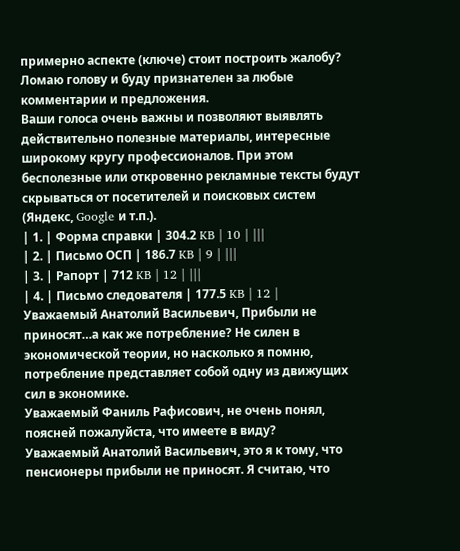примерно аспекте (ключе) стоит построить жалобу?
Ломаю голову и буду признателен за любые комментарии и предложения.
Ваши голоса очень важны и позволяют выявлять действительно полезные материалы, интересные широкому кругу профессионалов. При этом бесполезные или откровенно рекламные тексты будут скрываться от посетителей и поисковых систем (Яндекс, Google и т.п.).
| 1. | Форма справки | 304.2 KB | 10 | |||
| 2. | Письмо ОСП | 186.7 KB | 9 | |||
| 3. | Рапорт | 712 KB | 12 | |||
| 4. | Письмо следователя | 177.5 KB | 12 |
Уважаемый Анатолий Васильевич, Прибыли не приносят…а как же потребление? Не силен в экономической теории, но насколько я помню, потребление представляет собой одну из движущих сил в экономике.
Уважаемый Фаниль Рафисович, не очень понял, поясней пожалуйста, что имеете в виду?
Уважаемый Анатолий Васильевич, это я к тому, что пенсионеры прибыли не приносят. Я считаю, что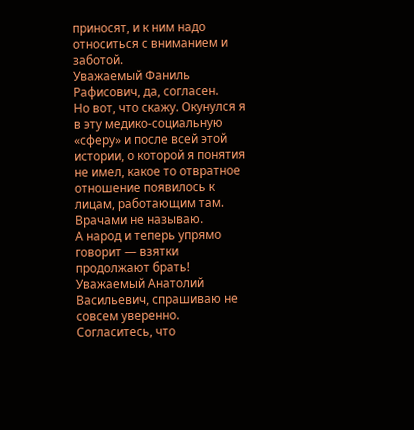приносят, и к ним надо относиться с вниманием и заботой.
Уважаемый Фаниль Рафисович, да, согласен.
Но вот, что скажу. Окунулся я в эту медико-социальную «сферу» и после всей этой истории, о которой я понятия не имел, какое то отвратное отношение появилось к лицам, работающим там. Врачами не называю.
А народ и теперь упрямо говорит — взятки продолжают брать!
Уважаемый Анатолий Васильевич, спрашиваю не совсем уверенно. Согласитесь, что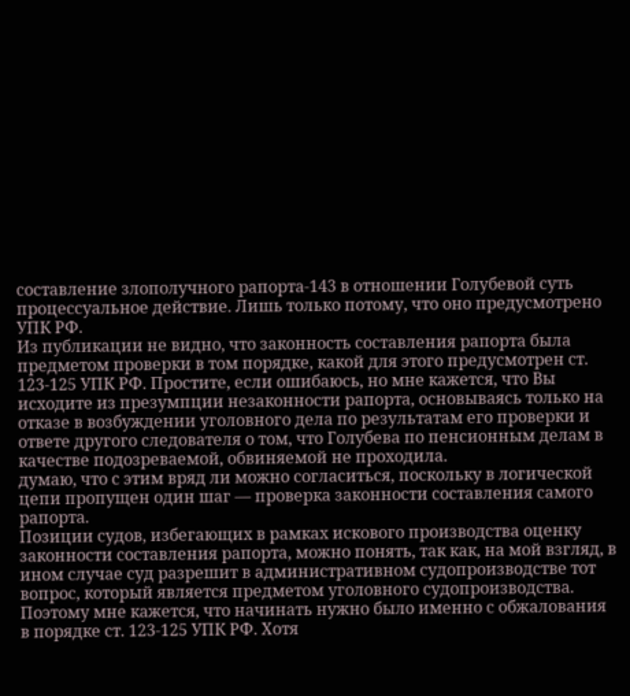составление злополучного рапорта-143 в отношении Голубевой суть процессуальное действие. Лишь только потому, что оно предусмотрено УПК РФ.
Из публикации не видно, что законность составления рапорта была предметом проверки в том порядке, какой для этого предусмотрен ст. 123-125 УПК РФ. Простите, если ошибаюсь, но мне кажется, что Вы исходите из презумпции незаконности рапорта, основываясь только на отказе в возбуждении уголовного дела по результатам его проверки и ответе другого следователя о том, что Голубева по пенсионным делам в качестве подозреваемой, обвиняемой не проходила.
думаю, что с этим вряд ли можно согласиться, поскольку в логической цепи пропущен один шаг — проверка законности составления самого рапорта.
Позиции судов, избегающих в рамках искового производства оценку законности составления рапорта, можно понять, так как, на мой взгляд, в ином случае суд разрешит в административном судопроизводстве тот вопрос, который является предметом уголовного судопроизводства.
Поэтому мне кажется, что начинать нужно было именно с обжалования в порядке ст. 123-125 УПК РФ. Хотя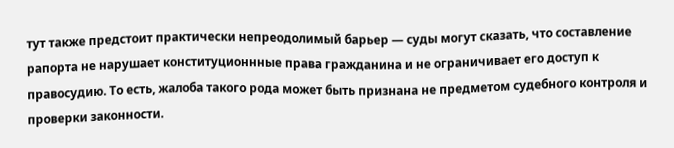тут также предстоит практически непреодолимый барьер — суды могут сказать, что составление рапорта не нарушает конституционнные права гражданина и не ограничивает его доступ к правосудию. То есть, жалоба такого рода может быть признана не предметом судебного контроля и проверки законности.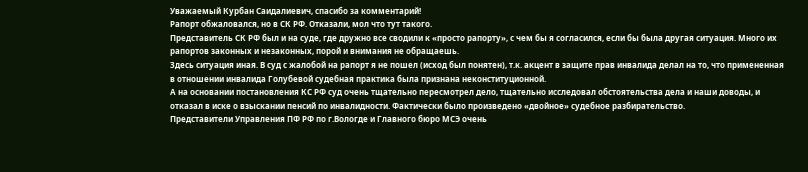Уважаемый Курбан Саидалиевич, спасибо за комментарий!
Рапорт обжаловался, но в СК РФ. Отказали, мол что тут такого.
Представитель СК РФ был и на суде, где дружно все сводили к «просто рапорту», с чем бы я согласился, если бы была другая ситуация. Много их рапортов законных и незаконных, порой и внимания не обращаешь.
Здесь ситуация иная. В суд с жалобой на рапорт я не пошел (исход был понятен), т.к. акцент в защите прав инвалида делал на то, что примененная в отношении инвалида Голубевой судебная практика была признана неконституционной.
А на основании постановления КС РФ суд очень тщательно пересмотрел дело, тщательно исследовал обстоятельства дела и наши доводы, и отказал в иске о взыскании пенсий по инвалидности. Фактически было произведено «двойное» судебное разбирательство.
Представители Управления ПФ РФ по г.Вологде и Главного бюро МСЭ очень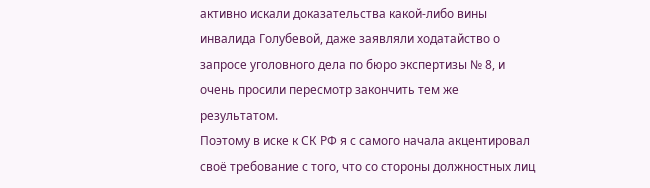активно искали доказательства какой-либо вины инвалида Голубевой, даже заявляли ходатайство о запросе уголовного дела по бюро экспертизы № 8, и очень просили пересмотр закончить тем же результатом.
Поэтому в иске к СК РФ я с самого начала акцентировал своё требование с того, что со стороны должностных лиц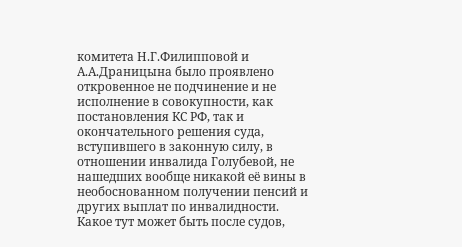комитета Н.Г.Филипповой и А.А.Драницына было проявлено откровенное не подчинение и не исполнение в совокупности, как постановления КС РФ, так и окончательного решения суда, вступившего в законную силу, в отношении инвалида Голубевой, не нашедших вообще никакой её вины в необоснованном получении пенсий и других выплат по инвалидности.
Какое тут может быть после судов,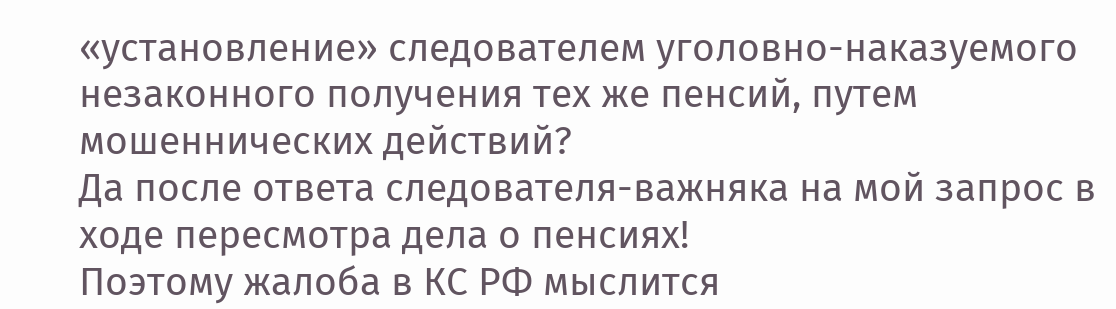«установление» следователем уголовно-наказуемого незаконного получения тех же пенсий, путем мошеннических действий?
Да после ответа следователя-важняка на мой запрос в ходе пересмотра дела о пенсиях!
Поэтому жалоба в КС РФ мыслится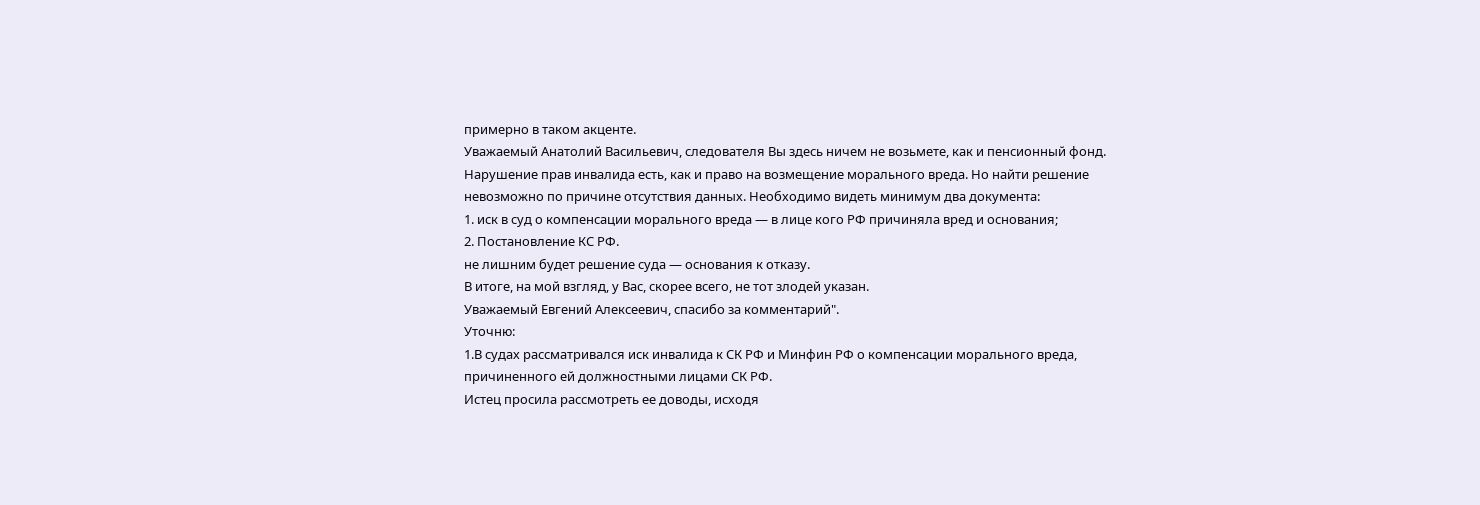примерно в таком акценте.
Уважаемый Анатолий Васильевич, следователя Вы здесь ничем не возьмете, как и пенсионный фонд. Нарушение прав инвалида есть, как и право на возмещение морального вреда. Но найти решение невозможно по причине отсутствия данных. Необходимо видеть минимум два документа:
1. иск в суд о компенсации морального вреда — в лице кого РФ причиняла вред и основания;
2. Постановление КС РФ.
не лишним будет решение суда — основания к отказу.
В итоге, на мой взгляд, у Вас, скорее всего, не тот злодей указан.
Уважаемый Евгений Алексеевич, спасибо за комментарий".
Уточню:
1.В судах рассматривался иск инвалида к СК РФ и Минфин РФ о компенсации морального вреда, причиненного ей должностными лицами СК РФ.
Истец просила рассмотреть ее доводы, исходя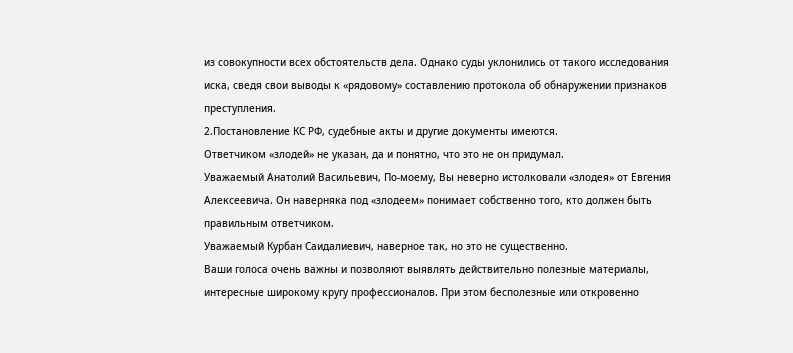из совокупности всех обстоятельств дела. Однако суды уклонились от такого исследования иска, сведя свои выводы к «рядовому» составлению протокола об обнаружении признаков преступления.
2.Постановление КС РФ, судебные акты и другие документы имеются.
Ответчиком «злодей» не указан, да и понятно, что это не он придумал.
Уважаемый Анатолий Васильевич, По-моему, Вы неверно истолковали «злодея» от Евгения Алексеевича. Он наверняка под «злодеем» понимает собственно того, кто должен быть правильным ответчиком.
Уважаемый Курбан Саидалиевич, наверное так, но это не существенно.
Ваши голоса очень важны и позволяют выявлять действительно полезные материалы, интересные широкому кругу профессионалов. При этом бесполезные или откровенно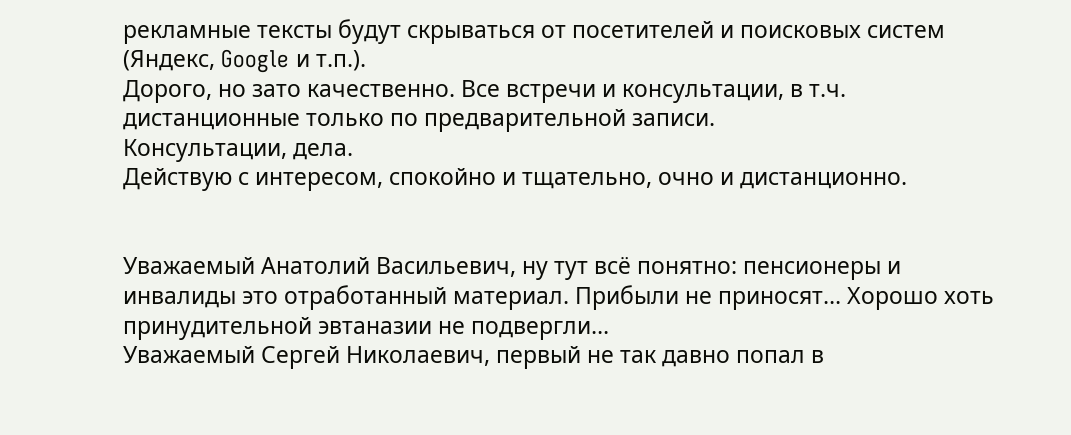рекламные тексты будут скрываться от посетителей и поисковых систем (Яндекс, Google и т.п.).
Дорого, но зато качественно. Все встречи и консультации, в т.ч. дистанционные только по предварительной записи.
Консультации, дела.
Действую с интересом, спокойно и тщательно, очно и дистанционно.


Уважаемый Анатолий Васильевич, ну тут всё понятно: пенсионеры и инвалиды это отработанный материал. Прибыли не приносят… Хорошо хоть принудительной эвтаназии не подвергли…
Уважаемый Сергей Николаевич, первый не так давно попал в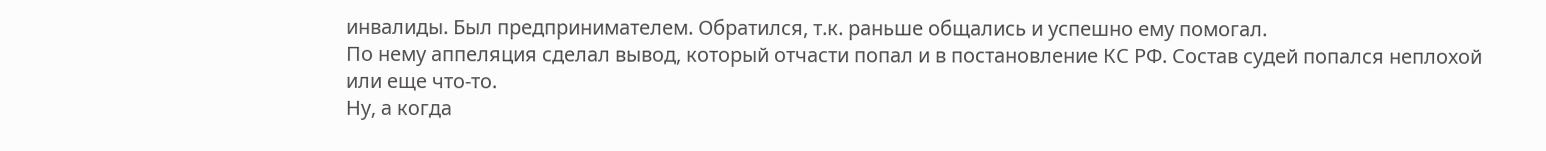инвалиды. Был предпринимателем. Обратился, т.к. раньше общались и успешно ему помогал.
По нему аппеляция сделал вывод, который отчасти попал и в постановление КС РФ. Состав судей попался неплохой или еще что-то.
Ну, а когда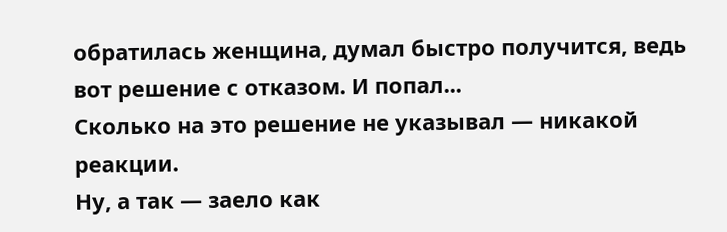обратилась женщина, думал быстро получится, ведь вот решение с отказом. И попал...
Сколько на это решение не указывал — никакой реакции.
Ну, а так — заело как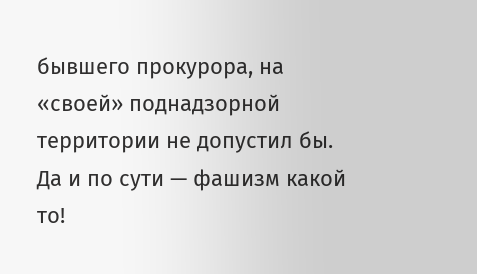бывшего прокурора, на «своей» поднадзорной территории не допустил бы. Да и по сути — фашизм какой то!